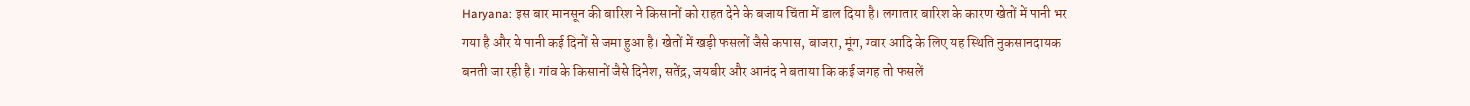Haryana: इस बार मानसून की बारिश ने किसानों को राहत देने के बजाय चिंता में डाल दिया है। लगातार बारिश के कारण खेतों में पानी भर गया है और ये पानी कई दिनों से जमा हुआ है। खेतों में खड़ी फसलों जैसे कपास, बाजरा, मूंग, ग्वार आदि के लिए यह स्थिति नुकसानदायक बनती जा रही है। गांव के किसानों जैसे दिनेश, सतेंद्र, जयबीर और आनंद ने बताया कि कई जगह तो फसलें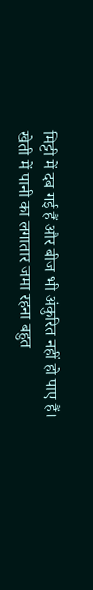मिट्टी में दब गई हैं और बीज भी अंकुरित नहीं हो पाए हैं।
खेती में पानी का लगातार जमा रहना बहुत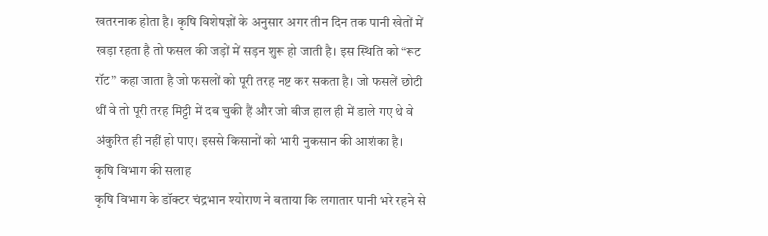खतरनाक होता है। कृषि विशेषज्ञों के अनुसार अगर तीन दिन तक पानी खेतों में खड़ा रहता है तो फसल की जड़ों में सड़न शुरू हो जाती है। इस स्थिति को “रूट रॉट” कहा जाता है जो फसलों को पूरी तरह नष्ट कर सकता है। जो फसलें छोटी थीं वे तो पूरी तरह मिट्टी में दब चुकी हैं और जो बीज हाल ही में डाले गए थे वे अंकुरित ही नहीं हो पाए। इससे किसानों को भारी नुकसान की आशंका है।
कृषि विभाग की सलाह
कृषि विभाग के डॉक्टर चंद्रभान श्योराण ने बताया कि लगातार पानी भरे रहने से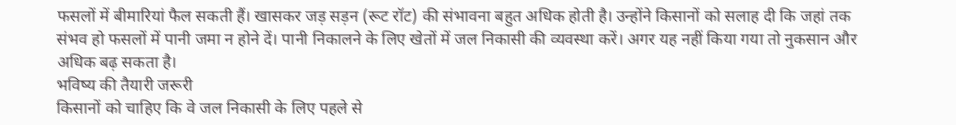फसलों में बीमारियां फैल सकती हैं। खासकर जड़ सड़न (रूट रॉट) की संभावना बहुत अधिक होती है। उन्होंने किसानों को सलाह दी कि जहां तक संभव हो फसलों में पानी जमा न होने दें। पानी निकालने के लिए खेतों में जल निकासी की व्यवस्था करें। अगर यह नहीं किया गया तो नुकसान और अधिक बढ़ सकता है।
भविष्य की तैयारी जरूरी
किसानों को चाहिए कि वे जल निकासी के लिए पहले से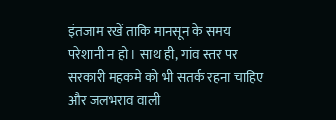इंतजाम रखें ताकि मानसून के समय परेशानी न हो। साथ ही, गांव स्तर पर सरकारी महकमे को भी सतर्क रहना चाहिए और जलभराव वाली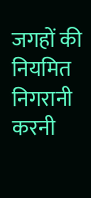जगहों की नियमित निगरानी करनी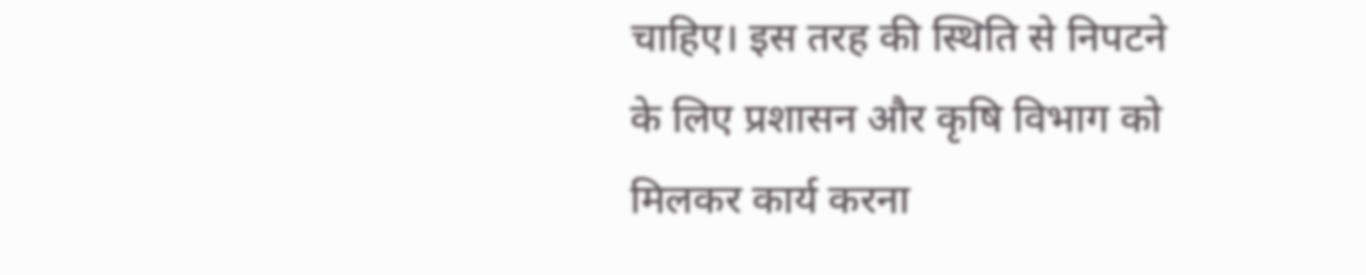चाहिए। इस तरह की स्थिति से निपटने के लिए प्रशासन और कृषि विभाग को मिलकर कार्य करना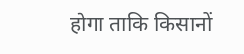होगा ताकि किसानों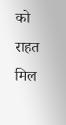को राहत मिल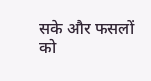सके और फसलों को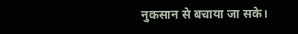नुकसान से बचाया जा सके।